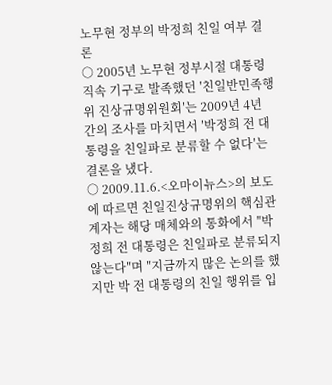노무현 정부의 박정희 친일 여부 결론
○ 2005년 노무현 정부시절 대통령 직속 기구로 발족했던 ′친일반민족행위 진상규명위원회′는 2009년 4년 간의 조사를 마치면서 ′박정희 전 대통령을 친일파로 분류할 수 없다′는 결론을 냈다.
○ 2009.11.6.<오마이뉴스>의 보도에 따르면 친일진상규명위의 핵심관계자는 해당 매체와의 통화에서 ″박정희 전 대통령은 친일파로 분류되지 않는다″며 ″지금까지 많은 논의를 했지만 박 전 대통령의 친일 행위를 입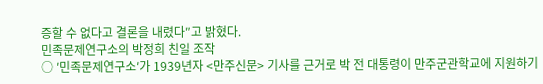증할 수 없다고 결론을 내렸다″고 밝혔다.
민족문제연구소의 박정희 친일 조작
○ ′민족문제연구소′가 1939년자 <만주신문> 기사를 근거로 박 전 대통령이 만주군관학교에 지원하기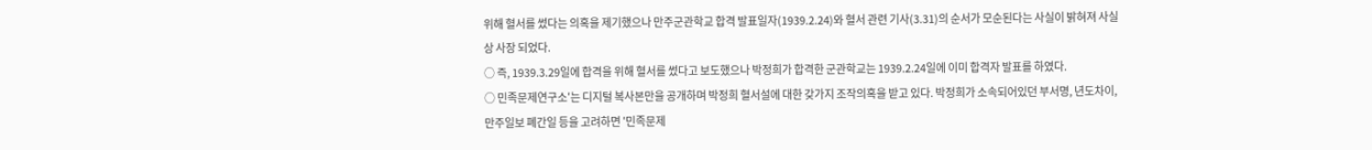위해 혈서를 썼다는 의혹을 제기했으나 만주군관학교 합격 발표일자(1939.2.24)와 혈서 관련 기사(3.31)의 순서가 모순된다는 사실이 밝혀져 사실상 사장 되었다.
○ 즉, 1939.3.29일에 합격을 위해 혈서를 썼다고 보도했으나 박정희가 합격한 군관학교는 1939.2.24일에 이미 합격자 발표를 하였다.
○ 민족문제연구소′는 디지털 복사본만을 공개하며 박정희 혈서설에 대한 갖가지 조작의혹을 받고 있다. 박정희가 소속되어있던 부서명, 년도차이, 만주일보 폐간일 등을 고려하면 ′민족문제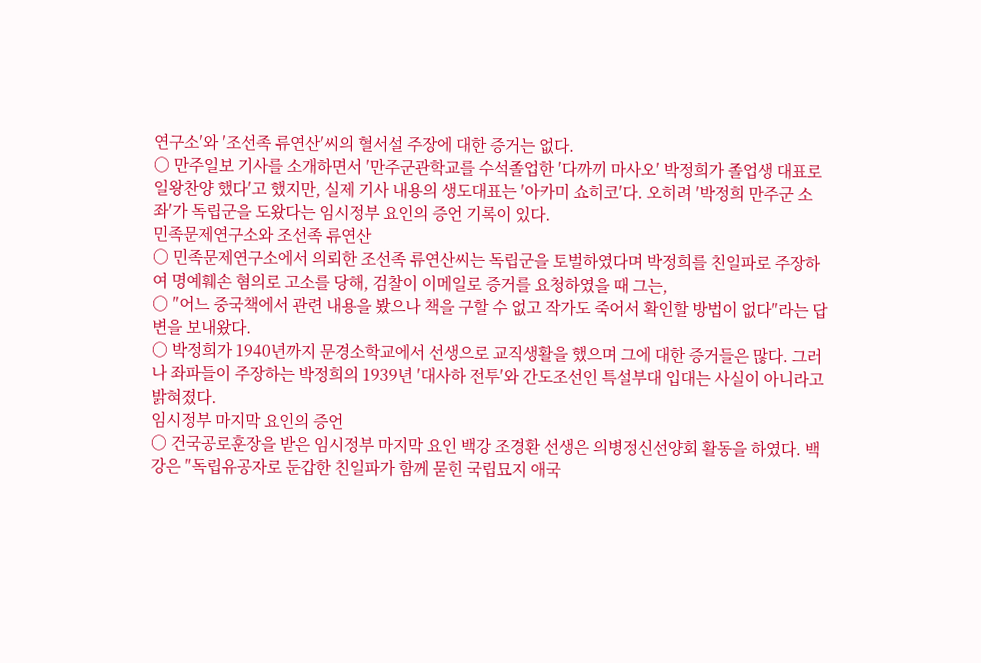연구소′와 ′조선족 류연산′씨의 혈서설 주장에 대한 증거는 없다.
○ 만주일보 기사를 소개하면서 ′만주군관학교를 수석졸업한 ′다까끼 마사오′ 박정희가 졸업생 대표로 일왕찬양 했다′고 했지만, 실제 기사 내용의 생도대표는 ′아카미 쇼히코′다. 오히려 ′박정희 만주군 소좌′가 독립군을 도왔다는 임시정부 요인의 증언 기록이 있다.
민족문제연구소와 조선족 류연산
○ 민족문제연구소에서 의뢰한 조선족 류연산씨는 독립군을 토벌하였다며 박정희를 친일파로 주장하여 명예훼손 혐의로 고소를 당해, 검찰이 이메일로 증거를 요청하였을 때 그는,
○ ″어느 중국책에서 관련 내용을 봤으나 책을 구할 수 없고 작가도 죽어서 확인할 방법이 없다″라는 답변을 보내왔다.
○ 박정희가 1940년까지 문경소학교에서 선생으로 교직생활을 했으며 그에 대한 증거들은 많다. 그러나 좌파들이 주장하는 박정희의 1939년 ′대사하 전투′와 간도조선인 특설부대 입대는 사실이 아니라고 밝혀졌다.
임시정부 마지막 요인의 증언
○ 건국공로훈장을 받은 임시정부 마지막 요인 백강 조경환 선생은 의병정신선양회 활동을 하였다. 백강은 ″독립유공자로 둔갑한 친일파가 함께 묻힌 국립묘지 애국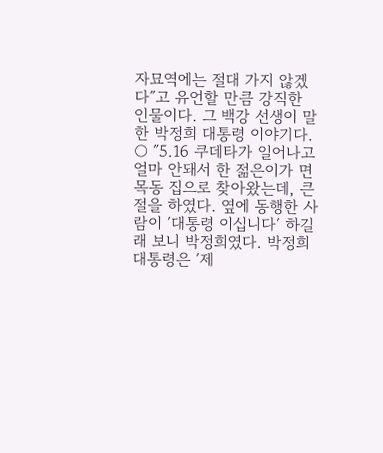자묘역에는 절대 가지 않겠다″고 유언할 만큼 강직한 인물이다. 그 백강 선생이 말한 박정희 대통령 이야기다.
○ ″5.16 쿠데타가 일어나고 얼마 안돼서 한 젊은이가 면목동 집으로 찾아왔는데, 큰절을 하였다. 옆에 동행한 사람이 ′대통령 이십니다′ 하길래 보니 박정희였다. 박정희 대통령은 ′제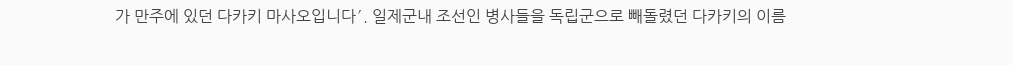가 만주에 있던 다카키 마사오입니다′. 일제군내 조선인 병사들을 독립군으로 빼돌렸던 다카키의 이름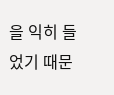을 익히 들었기 때문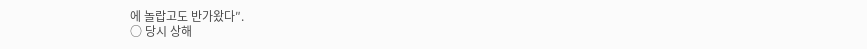에 놀랍고도 반가왔다″.
○ 당시 상해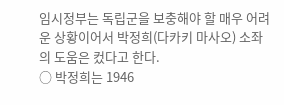임시정부는 독립군을 보충해야 할 매우 어려운 상황이어서 박정희(다카키 마사오) 소좌의 도움은 컸다고 한다.
○ 박정희는 1946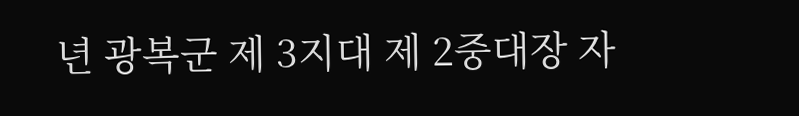년 광복군 제 3지대 제 2중대장 자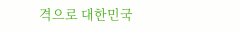격으로 대한민국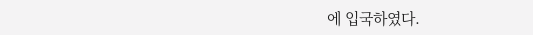에 입국하였다.